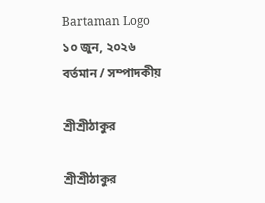Bartaman Logo
১০ জুন, ২০২৬
বর্তমান / সম্পাদকীয়

শ্রীশ্রীঠাকুর

শ্রীশ্রীঠাকুর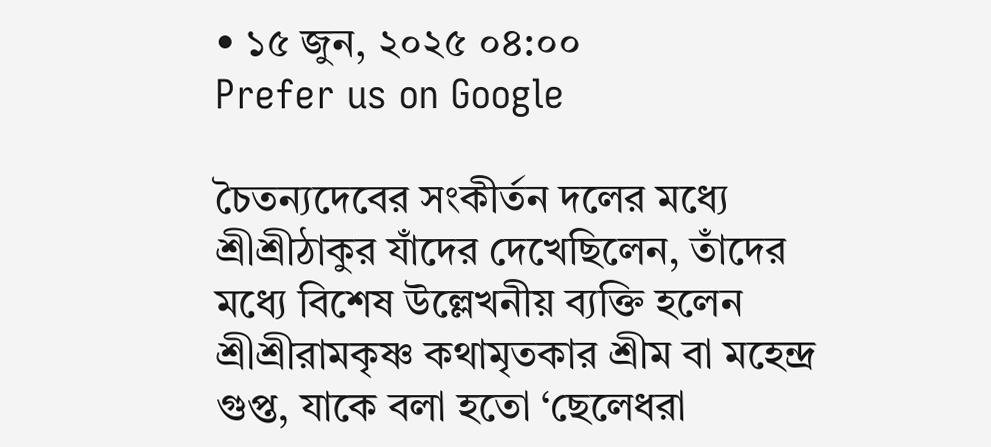• ১৫ জুন, ২০২৫ ০৪:০০
Prefer us on Google

চৈতন্যদেবের সংকীর্তন দলের মধ্যে শ্রীশ্রীঠাকুর যাঁদের দেখেছিলেন, তাঁদের মধ্যে বিশেষ উল্লেখনীয় ব্যক্তি হলেন শ্রীশ্রীরামকৃষ্ণ কথামৃতকার শ্রীম বা মহেন্দ্র গুপ্ত, যাকে বলা হতো ‘ছেলেধরা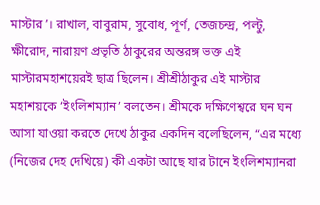মাস্টার’। রাখাল, বাবুরাম, সুবোধ, পূর্ণ, তেজচন্দ্র, পল্টু, ক্ষীরোদ, নারায়ণ প্রভৃতি ঠাকুরের অন্তরঙ্গ ভক্ত এই মাস্টারমহাশয়েরই ছাত্র ছিলেন। শ্রীশ্রীঠাকুর এই মাস্টার মহাশয়কে ‘ইংলিশম্যান’ বলতেন। শ্রীমকে দক্ষিণেশ্বরে ঘন ঘন আসা যাওয়া করতে দেখে ঠাকুর একদিন বলেছিলেন, “এর মধ্যে (নিজের দেহ দেখিয়ে) কী একটা আছে যার টানে ইংলিশম্যানরা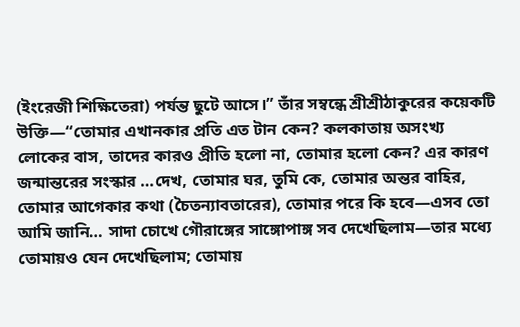(ইংরেজী শিক্ষিতেরা) পর্যন্ত ছুটে আসে।” তাঁর সম্বন্ধে শ্রীশ্রীঠাকুরের কয়েকটি উক্তি—“তোমার এখানকার প্রতি এত টান কেন? কলকাতায় অসংখ্য লোকের বাস, তাদের কারও প্রীতি হলো না, তোমার হলো কেন? এর কারণ জন্মান্তরের সংস্কার …দেখ, তোমার ঘর, তুমি কে, তোমার অন্তর বাহির, তোমার আগেকার কথা (চৈতন্যাবতারের), তোমার পরে কি হবে—এসব তো আমি জানি… সাদা চোখে গৌরাঙ্গের সাঙ্গোপাঙ্গ সব দেখেছিলাম—তার মধ্যে তোমায়ও যেন দেখেছিলাম; তোমায়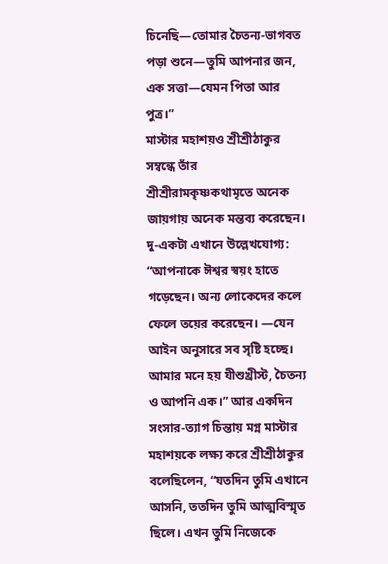চিনেছি—তোমার চৈতন্য-ভাগবত পড়া শুনে—তুমি আপনার জন, এক সত্তা—যেমন পিতা আর পুত্র।”
মাস্টার মহাশয়ও শ্রীশ্রীঠাকুর সম্বন্ধে তাঁর শ্রীশ্রীরামকৃষ্ণকথামৃতে অনেক জায়গায় অনেক মন্তব্য করেছেন। দু-একটা এখানে উল্লেখযোগ্য: “আপনাকে ঈশ্বর স্বয়ং হাতে গড়েছেন। অন্য লোকেদের কলে ফেলে তয়ের করেছেন। —যেন আইন অনুসারে সব সৃষ্টি হচ্ছে। আমার মনে হয় যীশুখ্রীস্ট, চৈতন্য ও আপনি এক।” আর একদিন সংসার-ত্যাগ চিন্তায় মগ্ন মাস্টার মহাশয়কে লক্ষ্য করে শ্রীশ্রীঠাকুর বলেছিলেন, “যতদিন তুমি এখানে আসনি, ততদিন তুমি আত্মবিস্মৃত ছিলে। এখন তুমি নিজেকে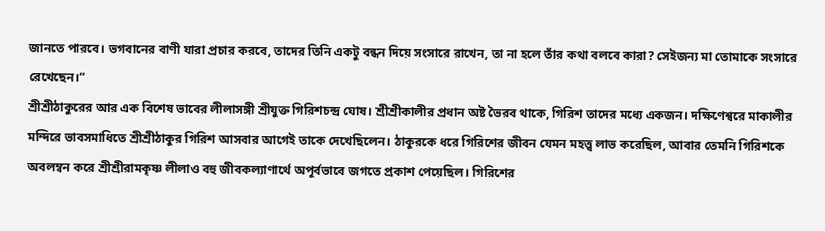জানতে পারবে। ভগবানের বাণী যারা প্রচার করবে, তাদের তিনি একটু বন্ধন দিয়ে সংসারে রাখেন, তা না হলে তাঁর কথা বলবে কারা? সেইজন্য মা তোমাকে সংসারে রেখেছেন।”
শ্রীশ্রীঠাকুরের আর এক বিশেষ ভাবের লীলাসঙ্গী শ্রীযুক্ত গিরিশচন্দ্র ঘোষ। শ্রীশ্রীকালীর প্রধান অষ্ট ভৈরব থাকে, গিরিশ তাদের মধ্যে একজন। দক্ষিণেশ্বরে মাকালীর মন্দিরে ভাবসমাধিতে শ্রীশ্রীঠাকুর গিরিশ আসবার আগেই তাকে দেখেছিলেন। ঠাকুরকে ধরে গিরিশের জীবন যেমন মহত্ত্ব লাভ করেছিল, আবার তেমনি গিরিশকে অবলম্বন করে শ্রীশ্রীরামকৃষ্ণ লীলাও বহু জীবকল্যাণার্থে অপূর্বভাবে জগতে প্রকাশ পেয়েছিল। গিরিশের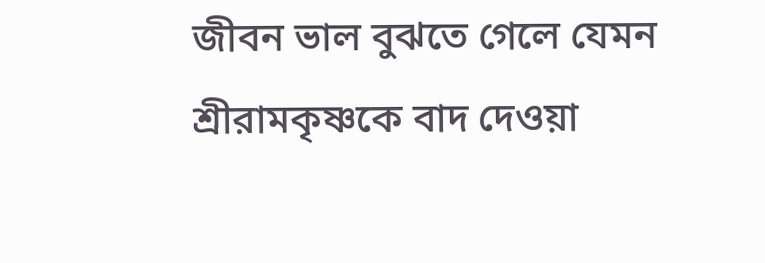জীবন ভাল বুঝতে গেলে যেমন শ্রীরামকৃষ্ণকে বাদ দেওয়া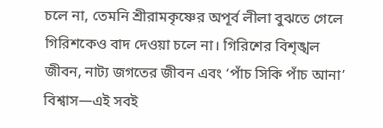চলে না, তেমনি শ্রীরামকৃষ্ণের অপূর্ব লীলা বুঝতে গেলে গিরিশকেও বাদ দেওয়া চলে না। গিরিশের বিশৃঙ্খল জীবন, নাট্য জগতের জীবন এবং ‘পাঁচ সিকি পাঁচ আনা’ বিশ্বাস—এই সবই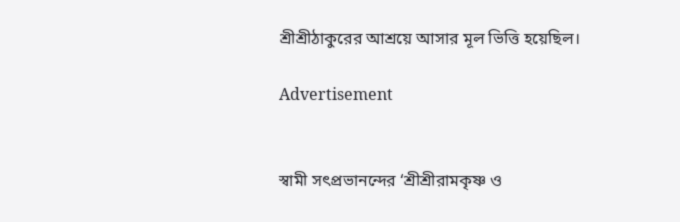শ্রীশ্রীঠাকুরের আশ্রয়ে আসার মূল ভিত্তি হয়েছিল।

Advertisement


স্বামী সৎপ্রভানন্দের ‘শ্রীশ্রীরামকৃষ্ণ ও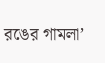রঙের গামলা’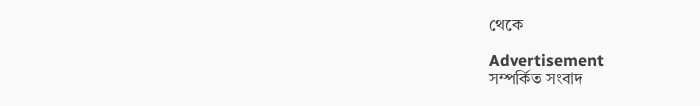থেকে

Advertisement
সম্পর্কিত সংবাদ